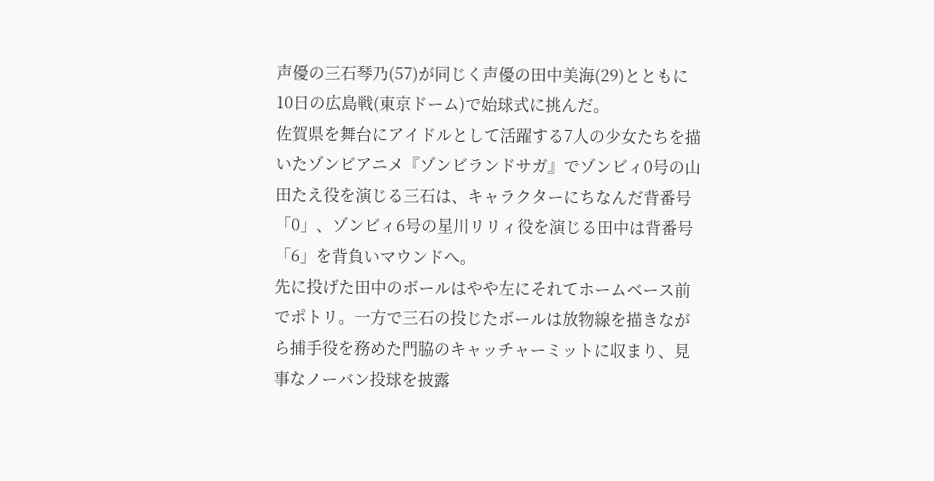声優の三石琴乃(57)が同じく声優の田中美海(29)とともに10日の広島戦(東京ドーム)で始球式に挑んだ。
佐賀県を舞台にアイドルとして活躍する7人の少女たちを描いたゾンビアニメ『ゾンビランドサガ』でゾンビィ0号の山田たえ役を演じる三石は、キャラクターにちなんだ背番号「0」、ゾンビィ6号の星川リリィ役を演じる田中は背番号「6」を背負いマウンドへ。
先に投げた田中のボールはやや左にそれてホームベース前でポトリ。一方で三石の投じたボールは放物線を描きながら捕手役を務めた門脇のキャッチャーミットに収まり、見事なノーバン投球を披露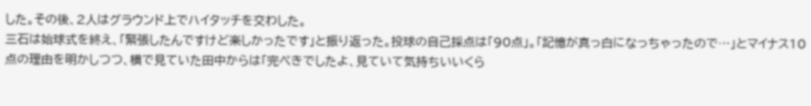した。その後、2人はグラウンド上でハイタッチを交わした。
三石は始球式を終え、「緊張したんですけど楽しかったです」と振り返った。投球の自己採点は「90点」。「記憶が真っ白になっちゃったので…」とマイナス10点の理由を明かしつつ、横で見ていた田中からは「完ぺきでしたよ、見ていて気持ちいいくら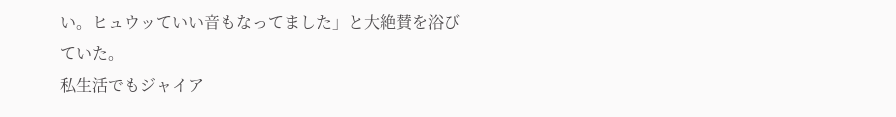い。ヒュウッていい音もなってました」と大絶賛を浴びていた。
私生活でもジャイア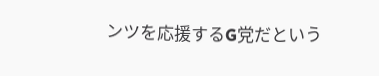ンツを応援するG党だという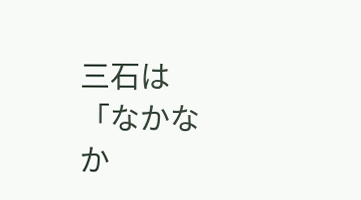三石は「なかなか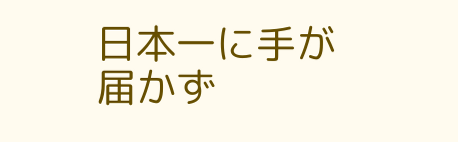日本一に手が届かず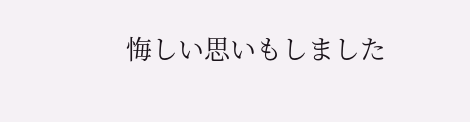悔しい思いもしました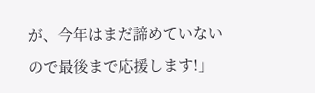が、今年はまだ諦めていないので最後まで応援します!」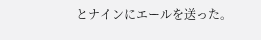とナインにエールを送った。